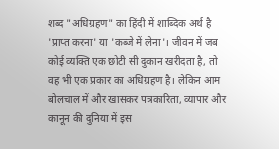शब्द "अधिग्रहण" का हिंदी में शाब्दिक अर्थ है 'प्राप्त करना' या 'कब्जे में लेना'। जीवन में जब कोई व्यक्ति एक छोटी सी दुकान खरीदता है, तो वह भी एक प्रकार का अधिग्रहण है। लेकिन आम बोलचाल में और खासकर पत्रकारिता, व्यापार और कानून की दुनिया में इस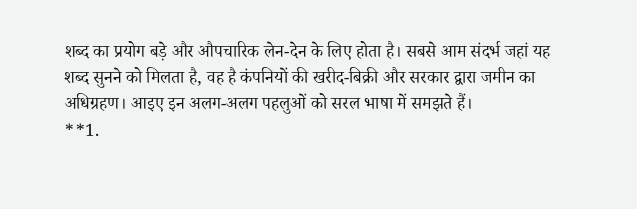शब्द का प्रयोग बड़े और औपचारिक लेन-देन के लिए होता है। सबसे आम संदर्भ जहां यह शब्द सुनने को मिलता है, वह है कंपनियों की खरीद-बिक्री और सरकार द्वारा जमीन का अधिग्रहण। आइए इन अलग-अलग पहलुओं को सरल भाषा में समझते हैं।
**1.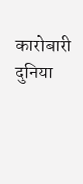कारोबारी दुनिया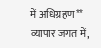में अधिग्रहण**
व्यापार जगत में,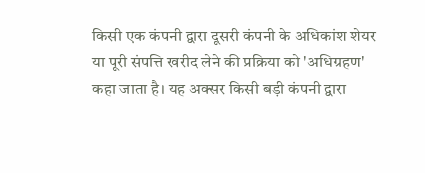किसी एक कंपनी द्वारा दूसरी कंपनी के अधिकांश शेयर या पूरी संपत्ति खरीद लेने की प्रक्रिया को 'अधिग्रहण' कहा जाता है। यह अक्सर किसी बड़ी कंपनी द्वारा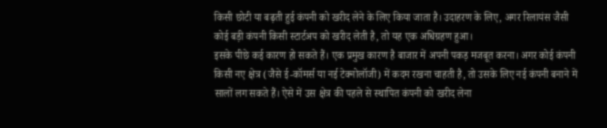किसी छोटी या बढ़ती हुई कंपनी को खरीद लेने के लिए किया जाता है। उदाहरण के लिए, अगर रिलायंस जैसी कोई बड़ी कंपनी किसी स्टार्टअप को खरीद लेती है, तो यह एक अधिग्रहण हुआ।
इसके पीछे कई कारण हो सकते हैं। एक प्रमुख कारण है बाजार में अपनी पकड़ मजबूत करना। अगर कोई कंपनी किसी नए क्षेत्र (जैसे ई-कॉमर्स या नई टेक्नोलॉजी) में कदम रखना चाहती है, तो उसके लिए नई कंपनी बनाने में सालों लग सकते हैं। ऐसे में उस क्षेत्र की पहले से स्थापित कंपनी को खरीद लेना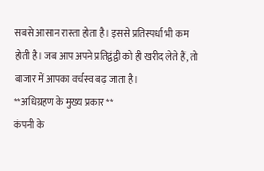सबसे आसान रास्ता होता है। इससे प्रतिस्पर्धा भी कम होती है। जब आप अपने प्रतिद्वंद्वी को ही खरीद लेते हैं, तो बाजार में आपका वर्चस्व बढ़ जाता है।
**अधिग्रहण के मुख्य प्रकार**
कंपनी के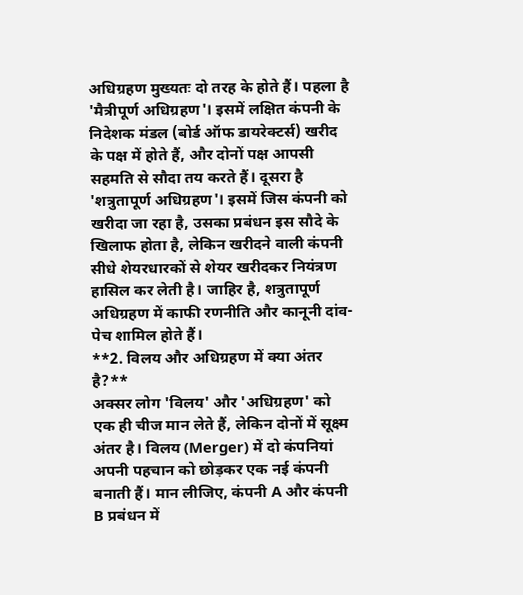अधिग्रहण मुख्यतः दो तरह के होते हैं। पहला है 'मैत्रीपूर्ण अधिग्रहण'। इसमें लक्षित कंपनी के निदेशक मंडल (बोर्ड ऑफ डायरेक्टर्स) खरीद के पक्ष में होते हैं, और दोनों पक्ष आपसी सहमति से सौदा तय करते हैं। दूसरा है 'शत्रुतापूर्ण अधिग्रहण'। इसमें जिस कंपनी को खरीदा जा रहा है, उसका प्रबंधन इस सौदे के खिलाफ होता है, लेकिन खरीदने वाली कंपनी सीधे शेयरधारकों से शेयर खरीदकर नियंत्रण हासिल कर लेती है। जाहिर है, शत्रुतापूर्ण अधिग्रहण में काफी रणनीति और कानूनी दांव-पेच शामिल होते हैं।
**2. विलय और अधिग्रहण में क्या अंतर है?**
अक्सर लोग 'विलय' और 'अधिग्रहण' को एक ही चीज मान लेते हैं, लेकिन दोनों में सूक्ष्म अंतर है। विलय (Merger) में दो कंपनियां अपनी पहचान को छोड़कर एक नई कंपनी बनाती हैं। मान लीजिए, कंपनी A और कंपनी B प्रबंधन में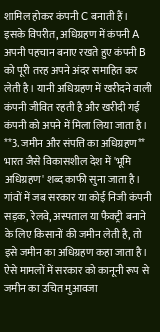शामिल होकर कंपनी C बनाती हैं। इसके विपरीत, अधिग्रहण में कंपनी A अपनी पहचान बनाए रखते हुए कंपनी B को पूरी तरह अपने अंदर समाहित कर लेती है। यानी अधिग्रहण में खरीदने वाली कंपनी जीवित रहती है और खरीदी गई कंपनी को अपने में मिला लिया जाता है।
**3. जमीन और संपत्ति का अधिग्रहण**
भारत जैसे विकासशील देश में 'भूमि अधिग्रहण' शब्द काफी सुना जाता है। गांवों में जब सरकार या कोई निजी कंपनी सड़क, रेलवे, अस्पताल या फैक्ट्री बनाने के लिए किसानों की जमीन लेती है, तो इसे जमीन का अधिग्रहण कहा जाता है। ऐसे मामलों में सरकार को कानूनी रूप से जमीन का उचित मुआवजा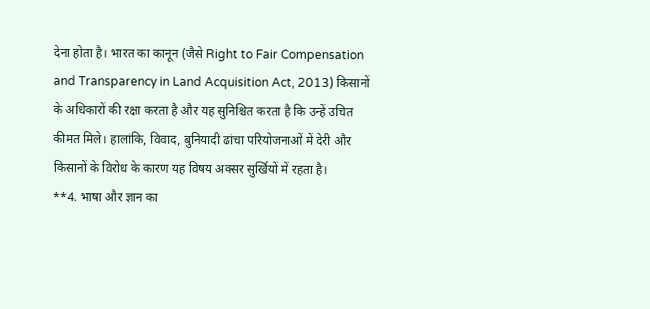देना होता है। भारत का कानून (जैसे Right to Fair Compensation and Transparency in Land Acquisition Act, 2013) किसानों के अधिकारों की रक्षा करता है और यह सुनिश्चित करता है कि उन्हें उचित कीमत मिले। हालांकि, विवाद, बुनियादी ढांचा परियोजनाओं में देरी और किसानों के विरोध के कारण यह विषय अक्सर सुर्खियों में रहता है।
**4. भाषा और ज्ञान का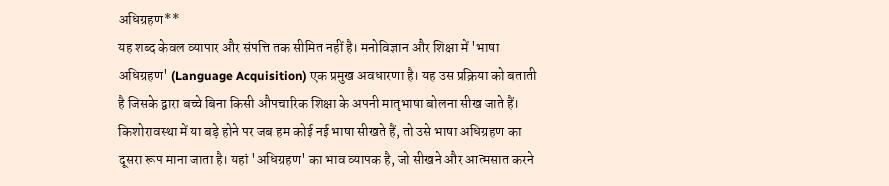अधिग्रहण**
यह शब्द केवल व्यापार और संपत्ति तक सीमित नहीं है। मनोविज्ञान और शिक्षा में 'भाषा अधिग्रहण' (Language Acquisition) एक प्रमुख अवधारणा है। यह उस प्रक्रिया को बताती है जिसके द्वारा बच्चे बिना किसी औपचारिक शिक्षा के अपनी मातृभाषा बोलना सीख जाते हैं। किशोरावस्था में या बड़े होने पर जब हम कोई नई भाषा सीखते हैं, तो उसे भाषा अधिग्रहण का दूसरा रूप माना जाता है। यहां 'अधिग्रहण' का भाव व्यापक है, जो सीखने और आत्मसात करने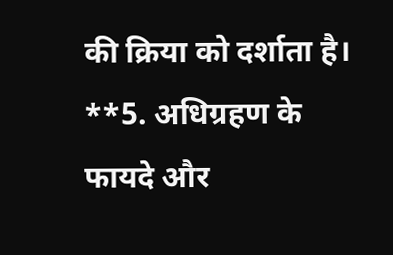की क्रिया को दर्शाता है।
**5. अधिग्रहण के फायदे और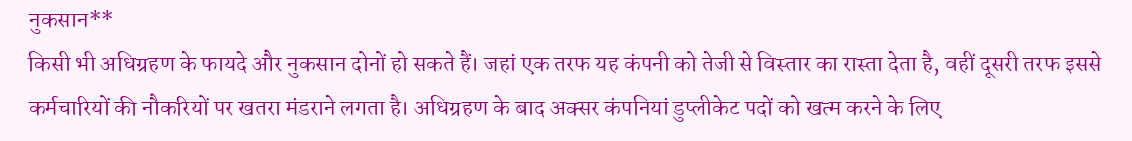नुकसान**
किसी भी अधिग्रहण के फायदे और नुकसान दोनों हो सकते हैं। जहां एक तरफ यह कंपनी को तेजी से विस्तार का रास्ता देता है, वहीं दूसरी तरफ इससे कर्मचारियों की नौकरियों पर खतरा मंडराने लगता है। अधिग्रहण के बाद अक्सर कंपनियां डुप्लीकेट पदों को खत्म करने के लिए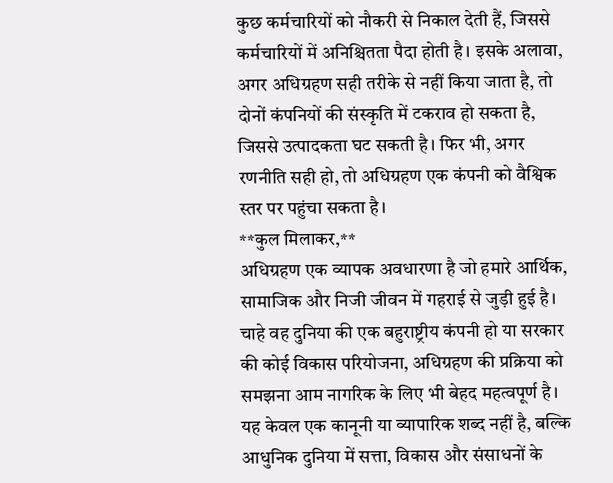कुछ कर्मचारियों को नौकरी से निकाल देती हैं, जिससे कर्मचारियों में अनिश्चितता पैदा होती है। इसके अलावा, अगर अधिग्रहण सही तरीके से नहीं किया जाता है, तो दोनों कंपनियों की संस्कृति में टकराव हो सकता है, जिससे उत्पादकता घट सकती है। फिर भी, अगर रणनीति सही हो, तो अधिग्रहण एक कंपनी को वैश्विक स्तर पर पहुंचा सकता है।
**कुल मिलाकर,**
अधिग्रहण एक व्यापक अवधारणा है जो हमारे आर्थिक, सामाजिक और निजी जीवन में गहराई से जुड़ी हुई है। चाहे वह दुनिया की एक बहुराष्ट्रीय कंपनी हो या सरकार की कोई विकास परियोजना, अधिग्रहण की प्रक्रिया को समझना आम नागरिक के लिए भी बेहद महत्वपूर्ण है। यह केवल एक कानूनी या व्यापारिक शब्द नहीं है, बल्कि आधुनिक दुनिया में सत्ता, विकास और संसाधनों के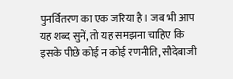पुनर्वितरण का एक जरिया है। जब भी आप यह शब्द सुनें, तो यह समझना चाहिए कि इसके पीछे कोई न कोई रणनीति, सौदेबाजी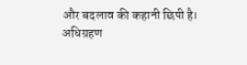और बदलाव की कहानी छिपी है।
अधिग्रहण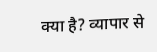क्या है? व्यापार से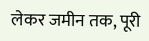लेकर जमीन तक, पूरी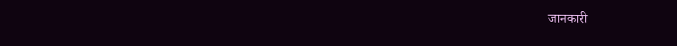जानकारी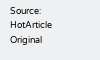Source: HotArticle
Original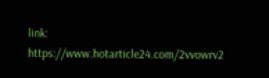link: https://www.hotarticle24.com/2vvowrv2